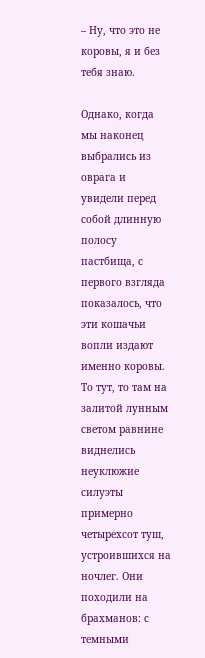– Ну, что это не коровы, я и без тебя знаю.

Однако, когда мы наконец выбрались из оврага и увидели перед собой длинную полосу пастбища, с первого взгляда показалось, что эти кошачьи вопли издают именно коровы. То тут, то там на залитой лунным светом равнине виднелись неуклюжие силуэты примерно четырехсот туш, устроившихся на ночлег. Они походили на брахманов: с темными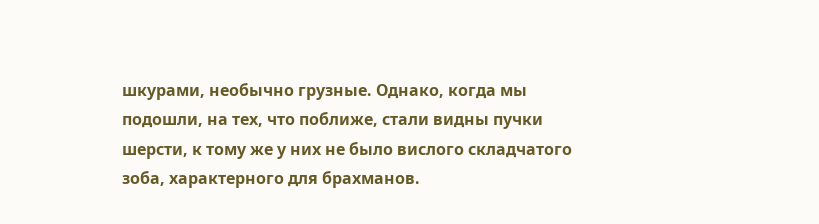шкурами, необычно грузные. Однако, когда мы подошли, на тех, что поближе, стали видны пучки шерсти, к тому же у них не было вислого складчатого зоба, характерного для брахманов.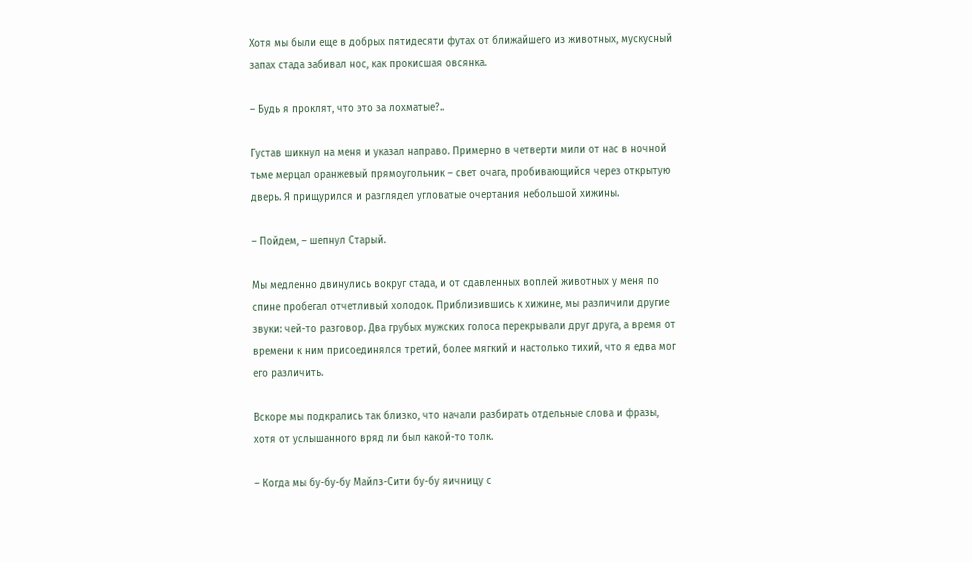Хотя мы были еще в добрых пятидесяти футах от ближайшего из животных, мускусный запах стада забивал нос, как прокисшая овсянка.

– Будь я проклят, что это за лохматые?..

Густав шикнул на меня и указал направо. Примерно в четверти мили от нас в ночной тьме мерцал оранжевый прямоугольник – свет очага, пробивающийся через открытую дверь. Я прищурился и разглядел угловатые очертания небольшой хижины.

– Пойдем, – шепнул Старый.

Мы медленно двинулись вокруг стада, и от сдавленных воплей животных у меня по спине пробегал отчетливый холодок. Приблизившись к хижине, мы различили другие звуки: чей-то разговор. Два грубых мужских голоса перекрывали друг друга, а время от времени к ним присоединялся третий, более мягкий и настолько тихий, что я едва мог его различить.

Вскоре мы подкрались так близко, что начали разбирать отдельные слова и фразы, хотя от услышанного вряд ли был какой-то толк.

– Когда мы бу-бу-бу Майлз-Сити бу-бу яичницу с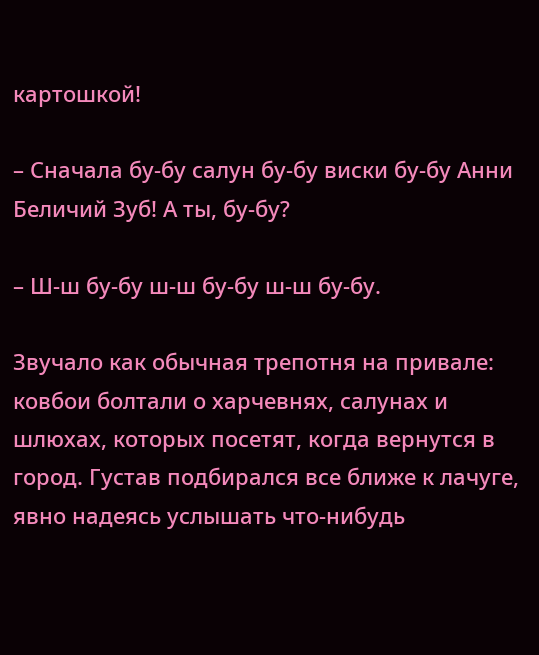картошкой!

– Сначала бу-бу салун бу-бу виски бу-бу Анни Беличий Зуб! А ты, бу-бу?

– Ш-ш бу-бу ш-ш бу-бу ш-ш бу-бу.

Звучало как обычная трепотня на привале: ковбои болтали о харчевнях, салунах и шлюхах, которых посетят, когда вернутся в город. Густав подбирался все ближе к лачуге, явно надеясь услышать что-нибудь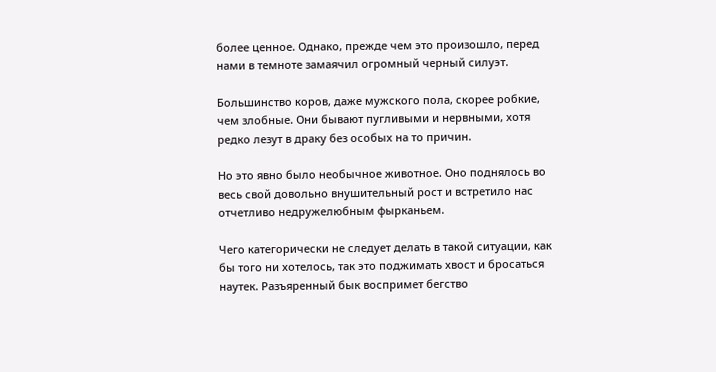более ценное. Однако, прежде чем это произошло, перед нами в темноте замаячил огромный черный силуэт.

Большинство коров, даже мужского пола, скорее робкие, чем злобные. Они бывают пугливыми и нервными, хотя редко лезут в драку без особых на то причин.

Но это явно было необычное животное. Оно поднялось во весь свой довольно внушительный рост и встретило нас отчетливо недружелюбным фырканьем.

Чего категорически не следует делать в такой ситуации, как бы того ни хотелось, так это поджимать хвост и бросаться наутек. Разъяренный бык воспримет бегство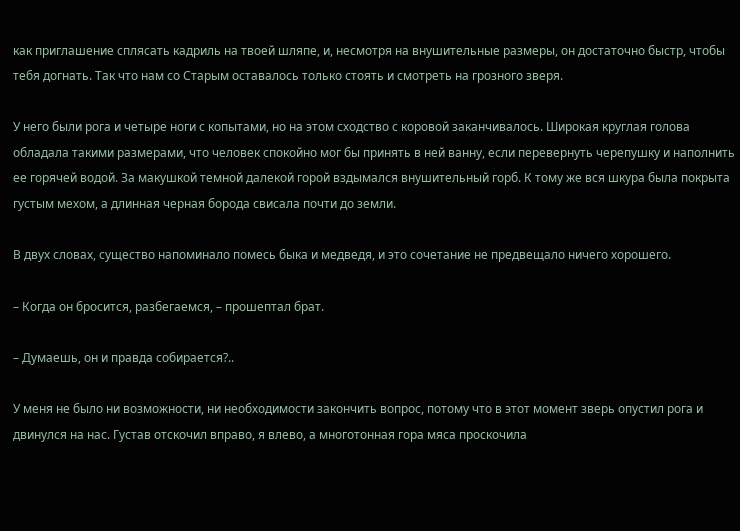как приглашение сплясать кадриль на твоей шляпе, и, несмотря на внушительные размеры, он достаточно быстр, чтобы тебя догнать. Так что нам со Старым оставалось только стоять и смотреть на грозного зверя.

У него были рога и четыре ноги с копытами, но на этом сходство с коровой заканчивалось. Широкая круглая голова обладала такими размерами, что человек спокойно мог бы принять в ней ванну, если перевернуть черепушку и наполнить ее горячей водой. За макушкой темной далекой горой вздымался внушительный горб. К тому же вся шкура была покрыта густым мехом, а длинная черная борода свисала почти до земли.

В двух словах, существо напоминало помесь быка и медведя, и это сочетание не предвещало ничего хорошего.

– Когда он бросится, разбегаемся, – прошептал брат.

– Думаешь, он и правда собирается?..

У меня не было ни возможности, ни необходимости закончить вопрос, потому что в этот момент зверь опустил рога и двинулся на нас. Густав отскочил вправо, я влево, а многотонная гора мяса проскочила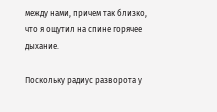между нами, причем так близко, что я ощутил на спине горячее дыхание.

Поскольку радиус разворота у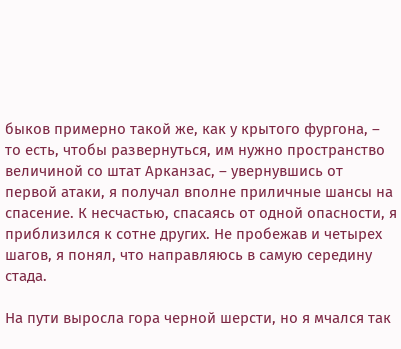быков примерно такой же, как у крытого фургона, – то есть, чтобы развернуться, им нужно пространство величиной со штат Арканзас, – увернувшись от первой атаки, я получал вполне приличные шансы на спасение. К несчастью, спасаясь от одной опасности, я приблизился к сотне других. Не пробежав и четырех шагов, я понял, что направляюсь в самую середину стада.

На пути выросла гора черной шерсти, но я мчался так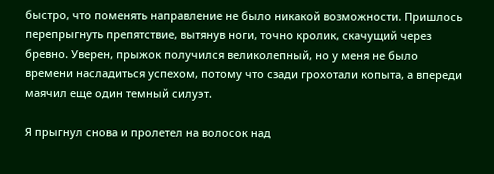быстро, что поменять направление не было никакой возможности. Пришлось перепрыгнуть препятствие, вытянув ноги, точно кролик, скачущий через бревно. Уверен, прыжок получился великолепный, но у меня не было времени насладиться успехом, потому что сзади грохотали копыта, а впереди маячил еще один темный силуэт.

Я прыгнул снова и пролетел на волосок над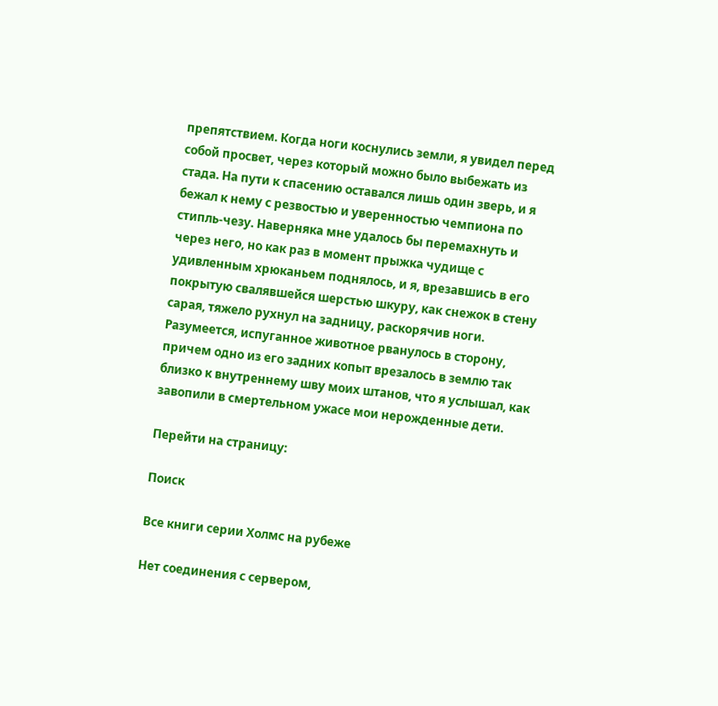препятствием. Когда ноги коснулись земли, я увидел перед собой просвет, через который можно было выбежать из стада. На пути к спасению оставался лишь один зверь, и я бежал к нему с резвостью и уверенностью чемпиона по стипль-чезу. Наверняка мне удалось бы перемахнуть и через него, но как раз в момент прыжка чудище с удивленным хрюканьем поднялось, и я, врезавшись в его покрытую свалявшейся шерстью шкуру, как снежок в стену сарая, тяжело рухнул на задницу, раскорячив ноги. Разумеется, испуганное животное рванулось в сторону, причем одно из его задних копыт врезалось в землю так близко к внутреннему шву моих штанов, что я услышал, как завопили в смертельном ужасе мои нерожденные дети.

Перейти на страницу:

Поиск

Все книги серии Холмс на рубеже

Нет соединения с сервером,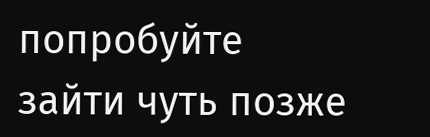попробуйте зайти чуть позже